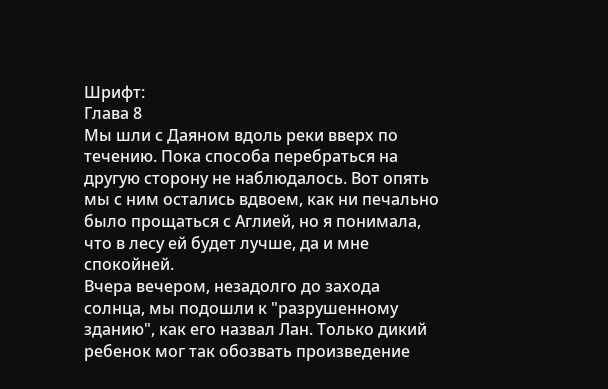Шрифт:
Глава 8
Мы шли с Даяном вдоль реки вверх по течению. Пока способа перебраться на другую сторону не наблюдалось. Вот опять мы с ним остались вдвоем, как ни печально было прощаться с Аглией, но я понимала, что в лесу ей будет лучше, да и мне спокойней.
Вчера вечером, незадолго до захода солнца, мы подошли к "разрушенному зданию", как его назвал Лан. Только дикий ребенок мог так обозвать произведение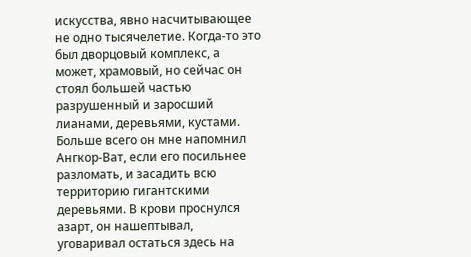искусства, явно насчитывающее не одно тысячелетие. Когда-то это был дворцовый комплекс, а может, храмовый, но сейчас он стоял большей частью разрушенный и заросший лианами, деревьями, кустами. Больше всего он мне напомнил Ангкор-Ват, если его посильнее разломать, и засадить всю территорию гигантскими деревьями. В крови проснулся азарт, он нашептывал, уговаривал остаться здесь на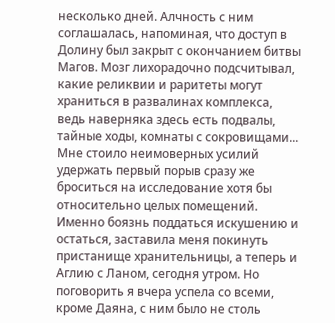несколько дней. Алчность с ним соглашалась, напоминая, что доступ в Долину был закрыт с окончанием битвы Магов. Мозг лихорадочно подсчитывал, какие реликвии и раритеты могут храниться в развалинах комплекса, ведь наверняка здесь есть подвалы, тайные ходы, комнаты с сокровищами...
Мне стоило неимоверных усилий удержать первый порыв сразу же броситься на исследование хотя бы относительно целых помещений. Именно боязнь поддаться искушению и остаться, заставила меня покинуть пристанище хранительницы, а теперь и Аглию с Ланом, сегодня утром. Но поговорить я вчера успела со всеми, кроме Даяна, с ним было не столь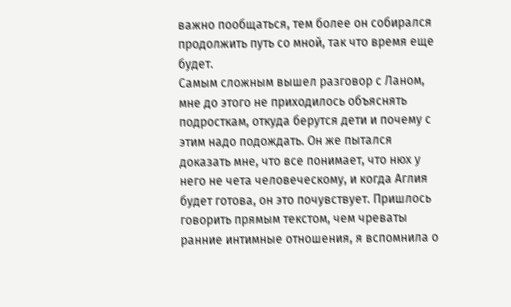важно пообщаться, тем более он собирался продолжить путь со мной, так что время еще будет.
Самым сложным вышел разговор с Ланом, мне до этого не приходилось объяснять подросткам, откуда берутся дети и почему с этим надо подождать. Он же пытался доказать мне, что все понимает, что нюх у него не чета человеческому, и когда Аглия будет готова, он это почувствует. Пришлось говорить прямым текстом, чем чреваты ранние интимные отношения, я вспомнила о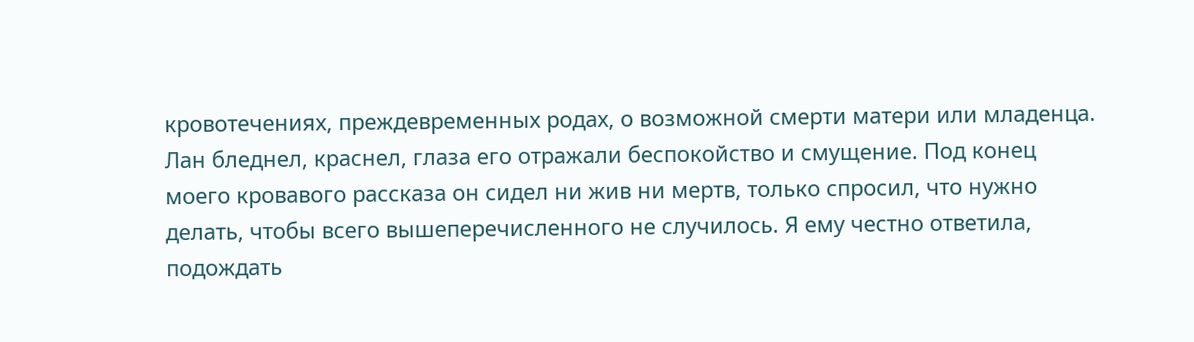кровотечениях, преждевременных родах, о возможной смерти матери или младенца. Лан бледнел, краснел, глаза его отражали беспокойство и смущение. Под конец моего кровавого рассказа он сидел ни жив ни мертв, только спросил, что нужно делать, чтобы всего вышеперечисленного не случилось. Я ему честно ответила, подождать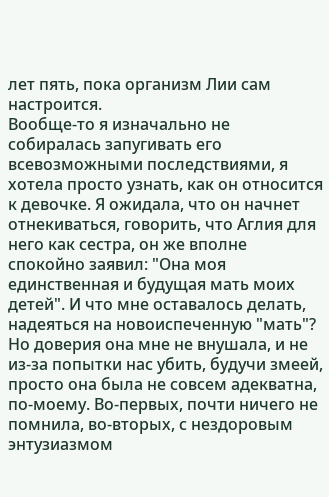лет пять, пока организм Лии сам настроится.
Вообще-то я изначально не собиралась запугивать его всевозможными последствиями, я хотела просто узнать, как он относится к девочке. Я ожидала, что он начнет отнекиваться, говорить, что Аглия для него как сестра, он же вполне спокойно заявил: "Она моя единственная и будущая мать моих детей". И что мне оставалось делать, надеяться на новоиспеченную "мать"? Но доверия она мне не внушала, и не из-за попытки нас убить, будучи змеей, просто она была не совсем адекватна, по-моему. Во-первых, почти ничего не помнила, во-вторых, с нездоровым энтузиазмом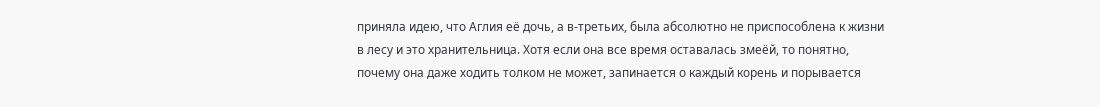приняла идею, что Аглия её дочь, а в-третьих, была абсолютно не приспособлена к жизни в лесу и это хранительница. Хотя если она все время оставалась змеёй, то понятно, почему она даже ходить толком не может, запинается о каждый корень и порывается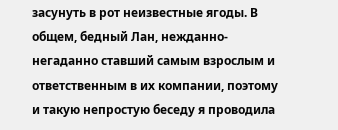засунуть в рот неизвестные ягоды. В общем, бедный Лан, нежданно-негаданно ставший самым взрослым и ответственным в их компании, поэтому и такую непростую беседу я проводила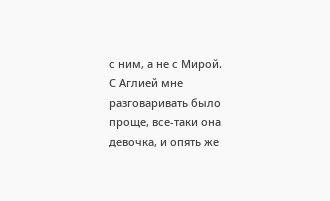с ним, а не с Мирой.
С Аглией мне разговаривать было проще, все-таки она девочка, и опять же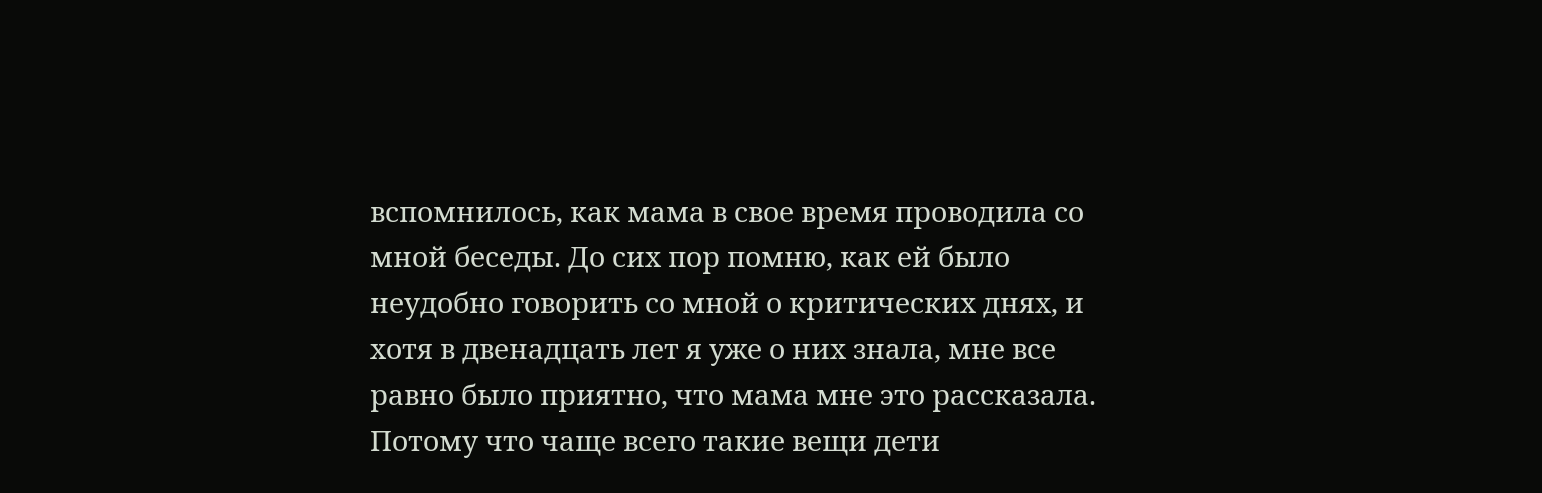вспомнилось, как мама в свое время проводила со мной беседы. До сих пор помню, как ей было неудобно говорить со мной о критических днях, и хотя в двенадцать лет я уже о них знала, мне все равно было приятно, что мама мне это рассказала. Потому что чаще всего такие вещи дети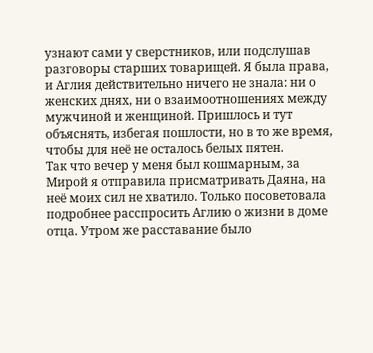узнают сами у сверстников, или подслушав разговоры старших товарищей. Я была права, и Аглия действительно ничего не знала: ни о женских днях, ни о взаимоотношениях между мужчиной и женщиной. Пришлось и тут объяснять, избегая пошлости, но в то же время, чтобы для неё не осталось белых пятен.
Так что вечер у меня был кошмарным, за Мирой я отправила присматривать Даяна, на неё моих сил не хватило. Только посоветовала подробнее расспросить Аглию о жизни в доме отца. Утром же расставание было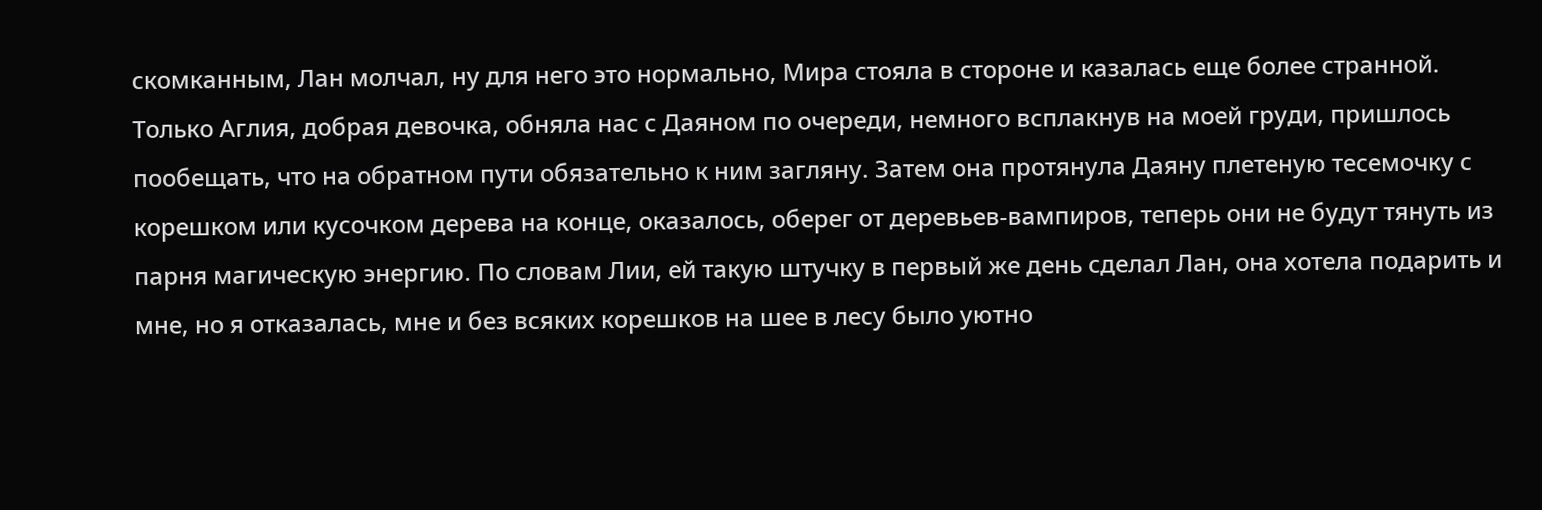скомканным, Лан молчал, ну для него это нормально, Мира стояла в стороне и казалась еще более странной. Только Аглия, добрая девочка, обняла нас с Даяном по очереди, немного всплакнув на моей груди, пришлось пообещать, что на обратном пути обязательно к ним загляну. Затем она протянула Даяну плетеную тесемочку с корешком или кусочком дерева на конце, оказалось, оберег от деревьев-вампиров, теперь они не будут тянуть из парня магическую энергию. По словам Лии, ей такую штучку в первый же день сделал Лан, она хотела подарить и мне, но я отказалась, мне и без всяких корешков на шее в лесу было уютно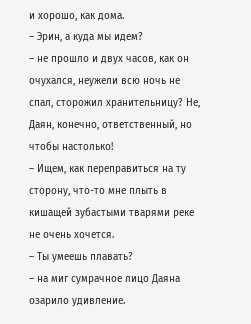и хорошо, как дома.
– Эрин, а куда мы идем?
– не прошло и двух часов, как он очухался, неужели всю ночь не спал, сторожил хранительницу? Не, Даян, конечно, ответственный, но чтобы настолько!
– Ищем, как переправиться на ту сторону, что-то мне плыть в кишащей зубастыми тварями реке не очень хочется.
– Ты умеешь плавать?
– на миг сумрачное лицо Даяна озарило удивление.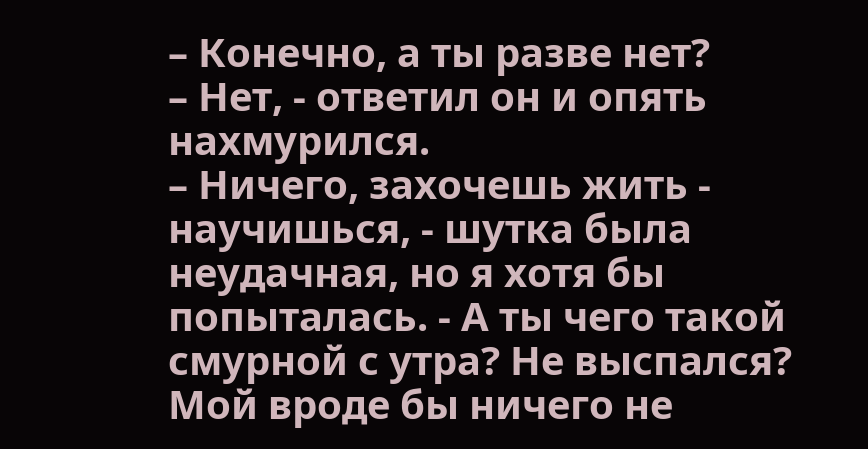– Конечно, а ты разве нет?
– Нет, - ответил он и опять нахмурился.
– Ничего, захочешь жить - научишься, - шутка была неудачная, но я хотя бы попыталась. - А ты чего такой смурной с утра? Не выспался?
Мой вроде бы ничего не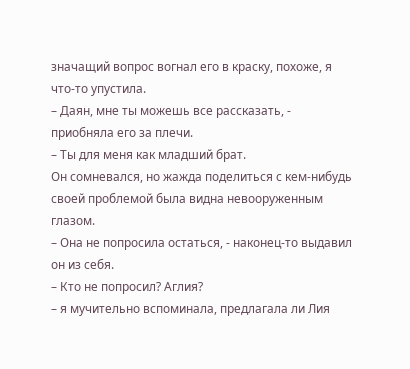значащий вопрос вогнал его в краску, похоже, я что-то упустила.
– Даян, мне ты можешь все рассказать, - приобняла его за плечи.
– Ты для меня как младший брат.
Он сомневался, но жажда поделиться с кем-нибудь своей проблемой была видна невооруженным глазом.
– Она не попросила остаться, - наконец-то выдавил он из себя.
– Кто не попросил? Аглия?
– я мучительно вспоминала, предлагала ли Лия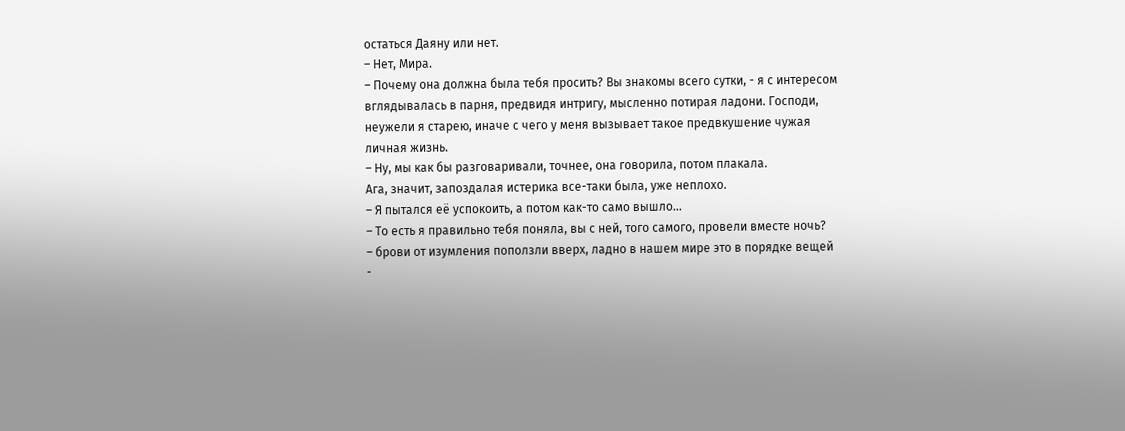остаться Даяну или нет.
– Нет, Мира.
– Почему она должна была тебя просить? Вы знакомы всего сутки, - я с интересом вглядывалась в парня, предвидя интригу, мысленно потирая ладони. Господи, неужели я старею, иначе с чего у меня вызывает такое предвкушение чужая личная жизнь.
– Ну, мы как бы разговаривали, точнее, она говорила, потом плакала.
Ага, значит, запоздалая истерика все-таки была, уже неплохо.
– Я пытался её успокоить, а потом как-то само вышло...
– То есть я правильно тебя поняла, вы с ней, того самого, провели вместе ночь?
– брови от изумления поползли вверх, ладно в нашем мире это в порядке вещей -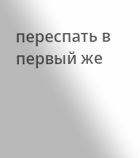переспать в первый же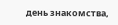день знакомства,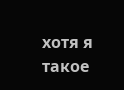хотя я такое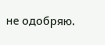не одобряю.